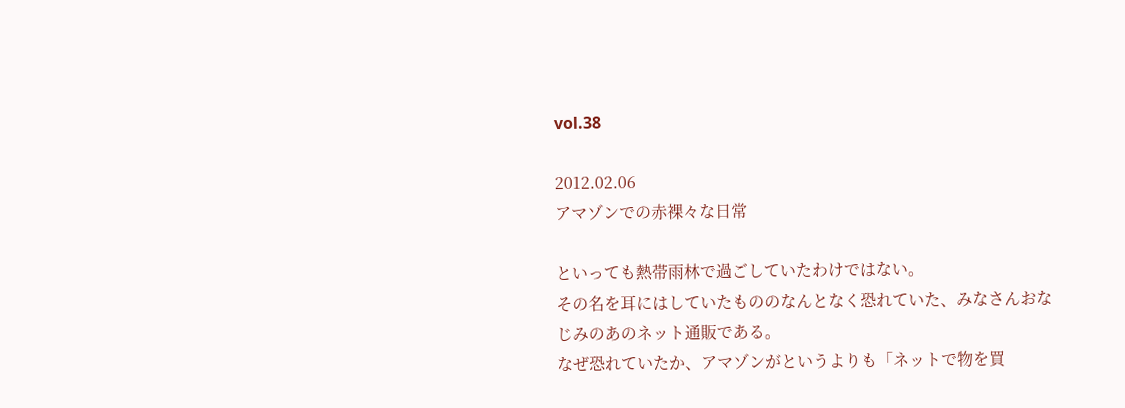vol.38

2012.02.06
アマゾンでの赤裸々な日常

といっても熱帯雨林で過ごしていたわけではない。
その名を耳にはしていたもののなんとなく恐れていた、みなさんおなじみのあのネット通販である。
なぜ恐れていたか、アマゾンがというよりも「ネットで物を買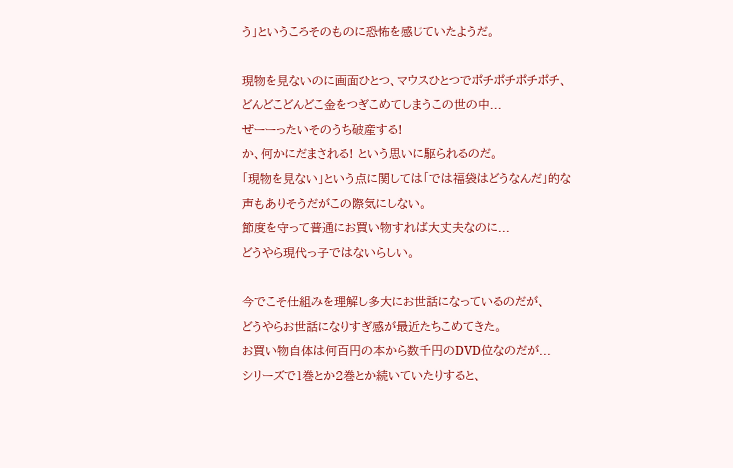う」というころそのものに恐怖を感じていたようだ。

現物を見ないのに画面ひとつ、マウスひとつでポチポチポチポチ、
どんどこどんどこ金をつぎこめてしまうこの世の中...
ぜーーったいそのうち破産する!
か、何かにだまされる! という思いに駆られるのだ。
「現物を見ない」という点に関しては「では福袋はどうなんだ」的な声もありそうだがこの際気にしない。
節度を守って普通にお買い物すれば大丈夫なのに...
どうやら現代っ子ではないらしい。

今でこそ仕組みを理解し多大にお世話になっているのだが、
どうやらお世話になりすぎ感が最近たちこめてきた。
お買い物自体は何百円の本から数千円のDVD位なのだが...
シリーズで1巻とか2巻とか続いていたりすると、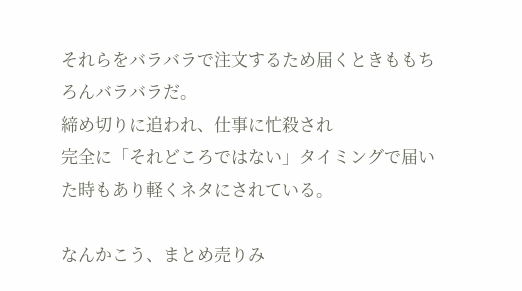それらをバラバラで注文するため届くときももちろんバラバラだ。
締め切りに追われ、仕事に忙殺され
完全に「それどころではない」タイミングで届いた時もあり軽くネタにされている。

なんかこう、まとめ売りみ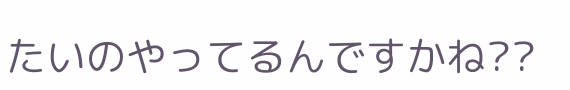たいのやってるんですかね??